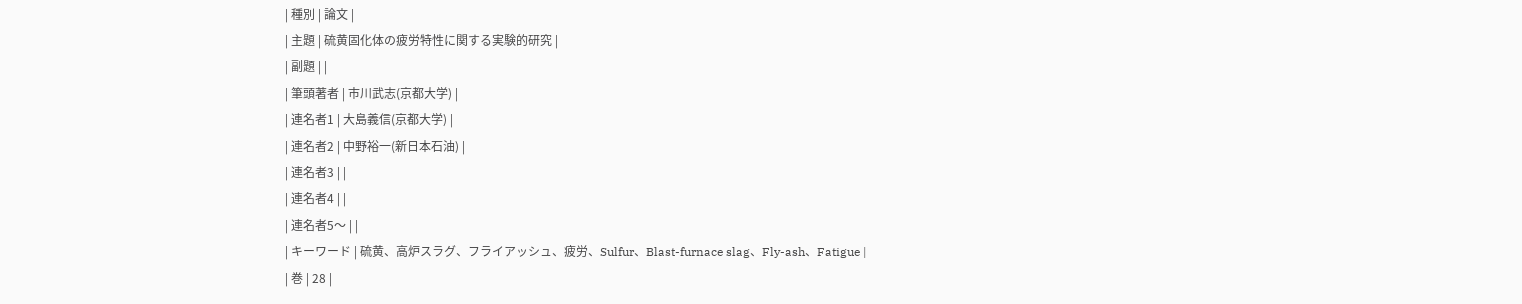| 種別 | 論文 |
| 主題 | 硫黄固化体の疲労特性に関する実験的研究 |
| 副題 | |
| 筆頭著者 | 市川武志(京都大学) |
| 連名者1 | 大島義信(京都大学) |
| 連名者2 | 中野裕一(新日本石油) |
| 連名者3 | |
| 連名者4 | |
| 連名者5〜 | |
| キーワード | 硫黄、高炉スラグ、フライアッシュ、疲労、Sulfur、Blast-furnace slag、Fly-ash、Fatigue |
| 巻 | 28 |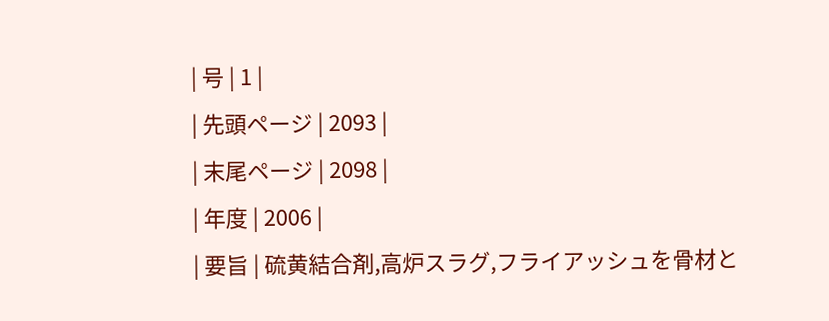| 号 | 1 |
| 先頭ページ | 2093 |
| 末尾ページ | 2098 |
| 年度 | 2006 |
| 要旨 | 硫黄結合剤,高炉スラグ,フライアッシュを骨材と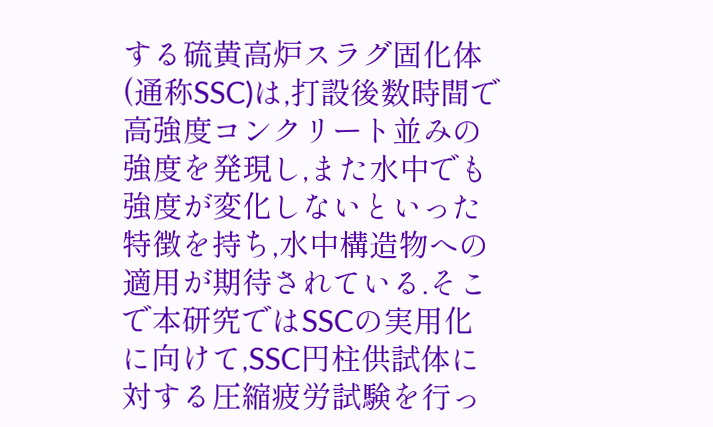する硫黄高炉スラグ固化体(通称SSC)は,打設後数時間で高強度コンクリート並みの強度を発現し,また水中でも強度が変化しないといった特徴を持ち,水中構造物への適用が期待されている.そこで本研究ではSSCの実用化に向けて,SSC円柱供試体に対する圧縮疲労試験を行っ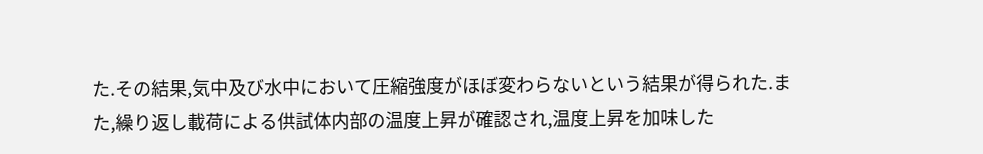た.その結果,気中及び水中において圧縮強度がほぼ変わらないという結果が得られた.また,繰り返し載荷による供試体内部の温度上昇が確認され,温度上昇を加味した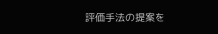評価手法の提案を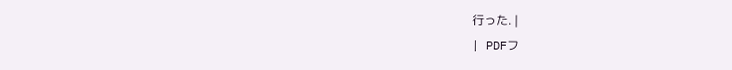行った. |
| PDFフ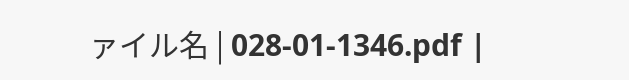ァイル名 | 028-01-1346.pdf |